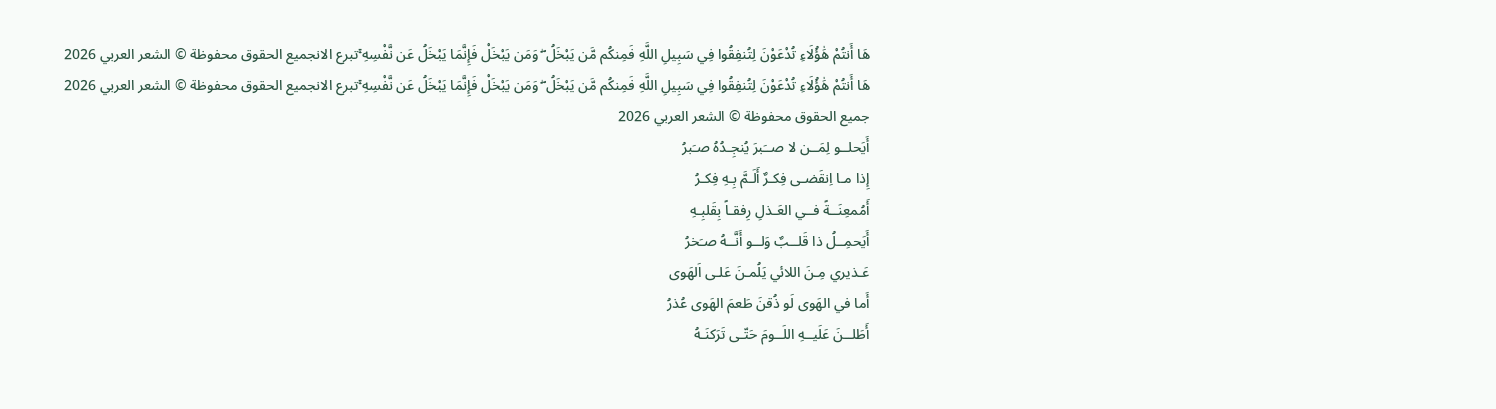هَا أَنتُمْ هَٰؤُلَاءِ تُدْعَوْنَ لِتُنفِقُوا فِي سَبِيلِ اللَّهِ فَمِنكُم مَّن يَبْخَلُ ۖ وَمَن يَبْخَلْ فَإِنَّمَا يَبْخَلُ عَن نَّفْسِهِ ۚتبرع الانجميع الحقوق محفوظة © الشعر العربي 2026
هَا أَنتُمْ هَٰؤُلَاءِ تُدْعَوْنَ لِتُنفِقُوا فِي سَبِيلِ اللَّهِ فَمِنكُم مَّن يَبْخَلُ ۖ وَمَن يَبْخَلْ فَإِنَّمَا يَبْخَلُ عَن نَّفْسِهِ ۚتبرع الانجميع الحقوق محفوظة © الشعر العربي 2026
جميع الحقوق محفوظة © الشعر العربي 2026
أَيَحلــو لِمَــن لا صــَبرَ يُنجِـدُهُ صـَبرُ
إِذا مـا اِنقَضـى فِكـرٌ أَلَـمَّ بِـهِ فِكـرُ
أَمُمعِنَــةً فــي العَـذلِ رِفقـاً بِقَلبِـهِ
أَيَحمِــلُ ذا قَلــبٌ وَلــو أَنَّــهُ صـَخرُ
عَـذيري مِـنَ اللائي يَلُمـنَ عَلـى اَلهَوى
أَما في الهَوى لَو ذُقنَ طَعمَ الهَوى عُذرُ
أَطَلــنَ عَلَيــهِ اللَــومَ حَتّـى تَرَكنَـهُ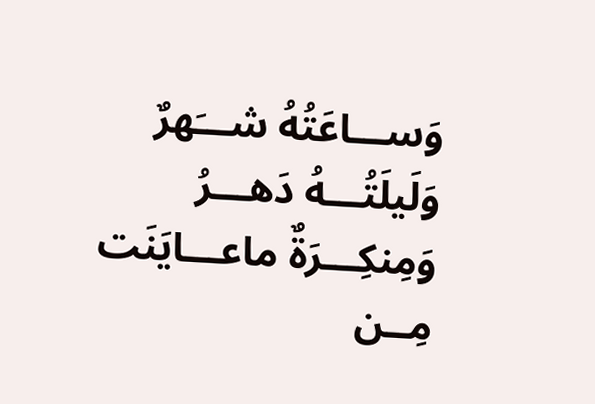وَســـاعَتُهُ شـــَهرٌ وَلَيلَتُـــهُ دَهـــرُ
وَمِنكِـــرَةٌ ماعـــايَنَت مِــن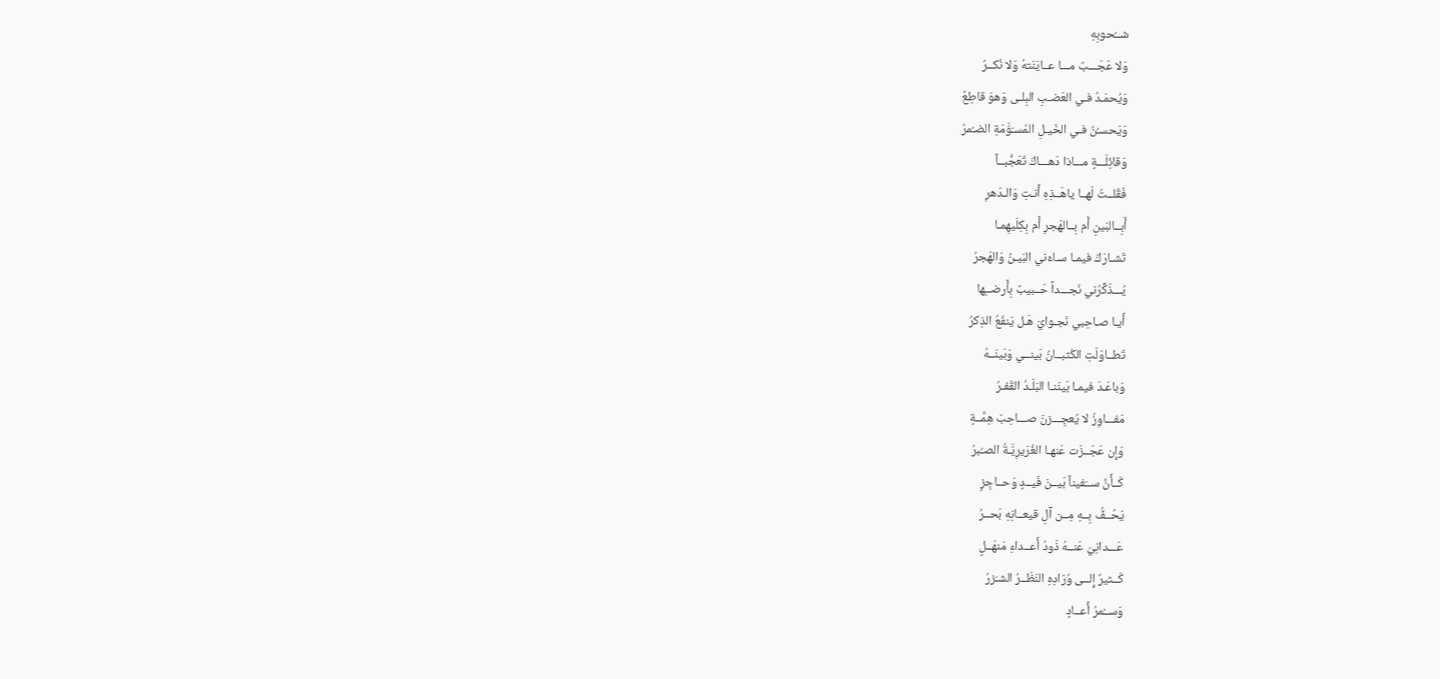شــُحوبِهِ
وَلا عَجَـــبٌ مـــا عــايَنَتهُ وَلا نُكــرُ
وَيُحمَـدُ فـي العَضـبِ البِلـى وَهوَ قاطِعٌ
وَيَحسـُنُ فـي الخَيـلِ المُسـَوَّمَةِ الضـُمرُ
وَقائِلَـــةٍ مـــاذا دَهـــاكَ تَعَجُّبــاً
فَقُلــتُ لَهــا ياهَــذِهِ أَنـتِ وَالـدَهرِ
أَبِــالبَينِ أَم بِــالهَجرِ أَم بِكِلَيهِمـا
تَشـارَكَ فيمـا سـاءَني البَيـنُ وَالهَجرُ
يُـــذَكِّرُني نَجـــداً حَــبيبٌ بِأَرضــِها
أَيـا صـاحِبي نَجـوايَ هَـل يَنفَعُ الذِكرُ
تَطــاوَلَتِ الكُثبــانُ بَينــي وَبَينَــهُ
وَباعَـدَ فيمـا بَينَنـا البَلَـدُ القَفـرُ
مَفـــاوِزُ لا يُعجِـــزنَ صـــاحِبَ هِمَّــةٍ
وَإِن عَجَــزَت عَنهـا الغُرَيرِيَّـةُ الصـُبرُ
كَــأَنَّ ســَفيناً بَيــنَ فَيــدٍ وَحــاجِزٍ
يَحُــفُّ بِــهِ مِــن آلِ قيعــانِهِ بَحــرُ
عَـــدانِيَ عَنــهُ ذَودُ أَعــداءِ مَنهَــلٍ
كَــثيرٌ إِلــى وُرّادِهِ النَظَــرُ الشـَزرُ
وَســُمرُ أَعــادٍ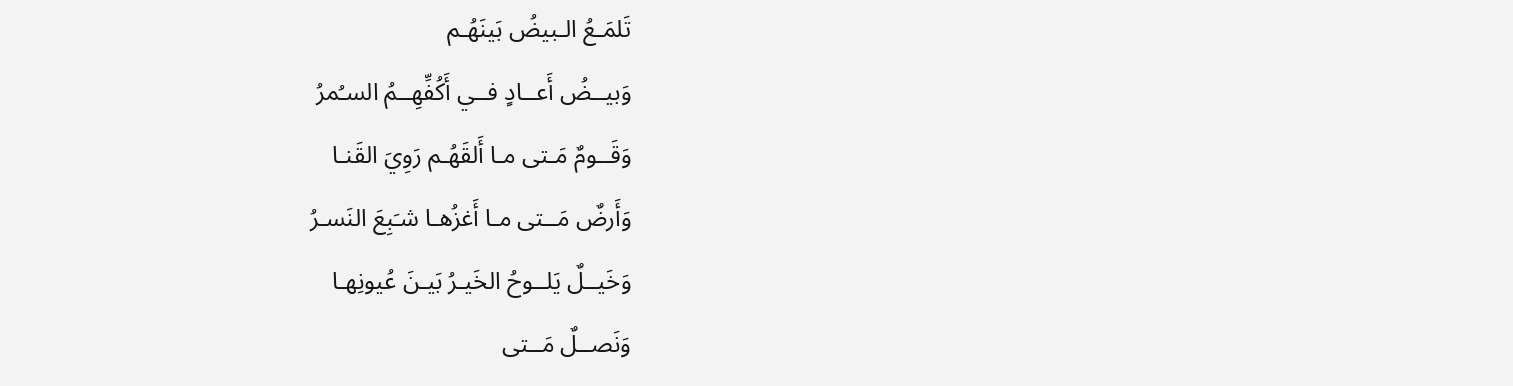تَلمَـعُ الـبيضُ بَينَهُـم
وَبيــضُ أَعــادٍ فــي أَكُفِّهِــمُ السـُمرُ
وَقَــومٌ مَـتى مـا أَلقَهُـم رَوِيَ القَنـا
وَأَرضٌ مَــتى مـا أَغزُهـا شـَبِعَ النَسـرُ
وَخَيــلٌ يَلــوحُ الخَيـرُ بَيـنَ عُيونِهـا
وَنَصــلٌ مَــتى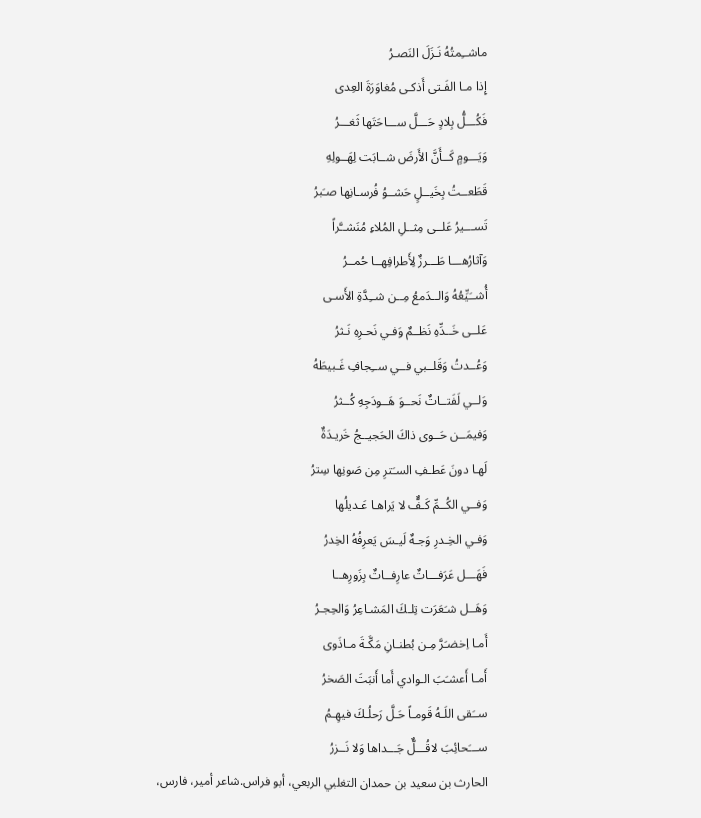ماشــِمتُهُ نَـزَلَ النَصـرُ
إِذا مـا الفَـتى أَذكـى مُغاوَرَةَ العِدى
فَكُـــلُّ بِلادٍ حَـــلَّ ســـاحَتَها ثَغـــرُ
وَيَـــومٍ كَــأَنَّ الأَرضَ شــابَت لِهَــولِهِ
قَطَعــتُ بِخَيــلٍ حَشــوُ فُرسـانِها صـَبرُ
تَســـيرُ عَلــى مِثــلِ المُلاءِ مُنَشــَّراً
وَآثارُهـــا طَـــرزٌ لِأَطرافِهــا حُمــرُ
أُشــَيِّعُهُ وَالــدَمعُ مِــن شــِدَّةِ الأَسـى
عَلــى خَــدِّهِ نَظــمٌ وَفـي نَحـرِهِ نَـثرُ
وَعُــدتُ وَقَلــبي فــي ســِجافِ غَـبيطَهُ
وَلــي لَفَتــاتٌ نَحــوَ هَــودَجِهِ كُــثرُ
وَفيمَــن حَــوى ذاكَ الحَجيــجُ خَريـدَةٌ
لَهـا دونَ عَطـفِ السـَترِ مِن صَونِها سِترُ
وَفــي الكُــمِّ كَـفٌّ لا يَراهـا عَـديلُها
وَفـي الخِـدرِ وَجـهٌ لَيـسَ يَعرِفُهُ الخِدرُ
فَهَـــل عَرَفـــاتٌ عارِفــاتٌ بِزَورِهــا
وَهَــل شـَعَرَت تِلـكَ المَشـاعِرُ وَالحِجـرُ
أَمـا اِخضـَرَّ مِـن بُطنـانِ مَكَّـةَ مـاذَوى
أَمـا أَعشـَبَ الـوادي أَما أَنبَتَ الصَخرُ
ســَقى اللَـهُ قَومـاً حَـلَّ رَحلُـكَ فيهِـمُ
ســـَحائِبَ لاقُـــلٌّ جَـــداها وَلا نَــزرُ
الحارث بن سعيد بن حمدان التغلبي الربعي، أبو فراس.شاعر أمير، فارس،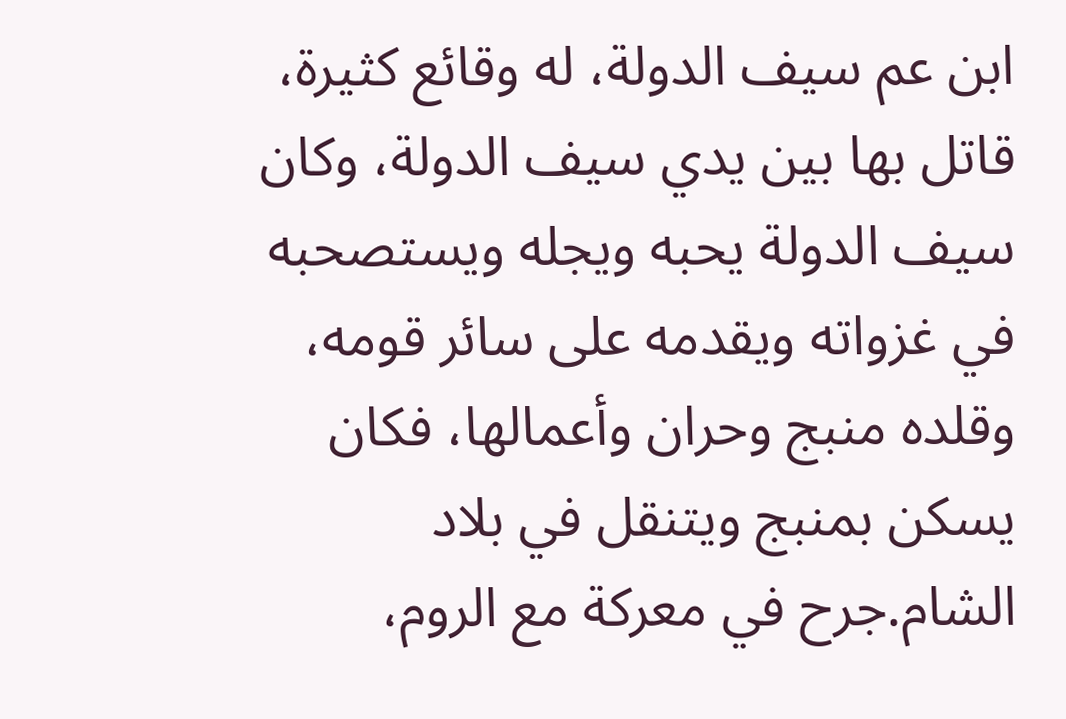ابن عم سيف الدولة، له وقائع كثيرة، قاتل بها بين يدي سيف الدولة، وكان سيف الدولة يحبه ويجله ويستصحبه في غزواته ويقدمه على سائر قومه، وقلده منبج وحران وأعمالها، فكان يسكن بمنبج ويتنقل في بلاد الشام.جرح في معركة مع الروم،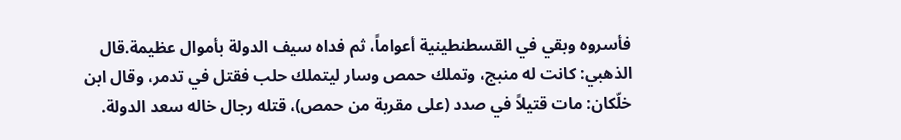فأسروه وبقي في القسطنطينية أعواماً، ثم فداه سيف الدولة بأموال عظيمة.قال الذهبي: كانت له منبج، وتملك حمص وسار ليتملك حلب فقتل في تدمر، وقال ابن خلّكان: مات قتيلاً في صدد (على مقربة من حمص)، قتله رجال خاله سعد الدولة.